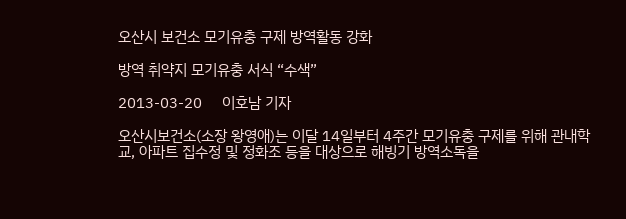오산시 보건소 모기유충 구제 방역활동 강화

방역 취약지 모기유충 서식 “수색”

2013-03-20     이호남 기자

오산시보건소(소장 왕영애)는 이달 14일부터 4주간 모기유충 구제를 위해 관내학교, 아파트 집수정 및 정화조 등을 대상으로 해빙기 방역소독을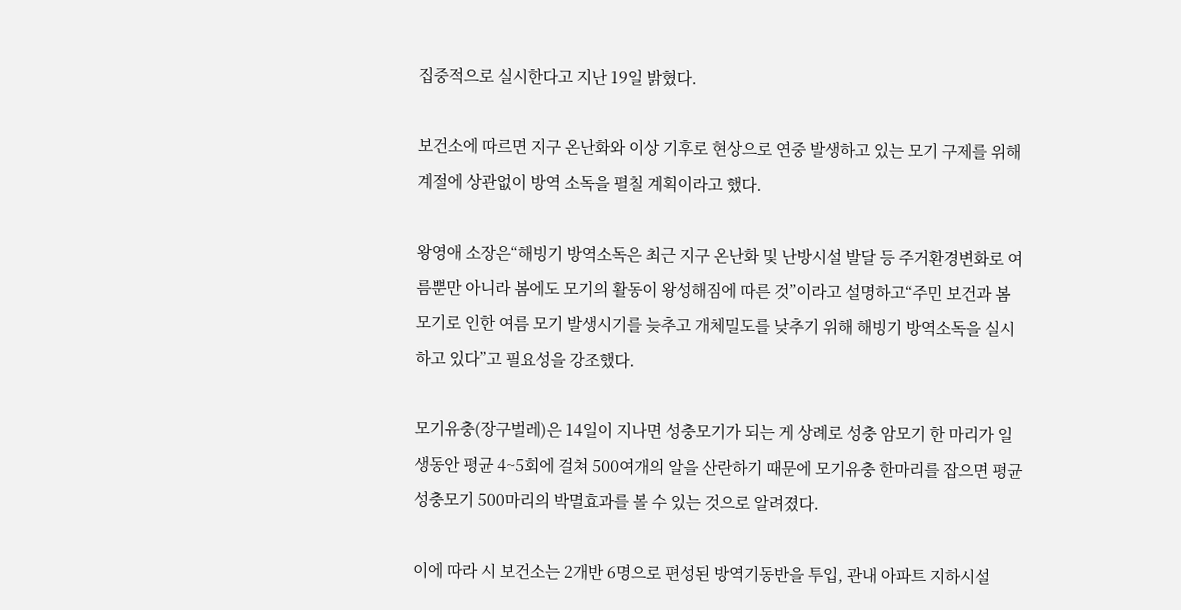집중적으로 실시한다고 지난 19일 밝혔다.

보건소에 따르면 지구 온난화와 이상 기후로 현상으로 연중 발생하고 있는 모기 구제를 위해 계절에 상관없이 방역 소독을 펼칠 계획이라고 했다.

왕영애 소장은“해빙기 방역소독은 최근 지구 온난화 및 난방시설 발달 등 주거환경변화로 여름뿐만 아니라 봄에도 모기의 활동이 왕성해짐에 따른 것”이라고 설명하고“주민 보건과 봄 모기로 인한 여름 모기 발생시기를 늦추고 개체밀도를 낮추기 위해 해빙기 방역소독을 실시하고 있다”고 필요성을 강조했다.

모기유충(장구벌레)은 14일이 지나면 성충모기가 되는 게 상례로 성충 암모기 한 마리가 일생동안 평균 4~5회에 걸쳐 500여개의 알을 산란하기 때문에 모기유충 한마리를 잡으면 평균 성충모기 500마리의 박멸효과를 볼 수 있는 것으로 알려졌다.

이에 따라 시 보건소는 2개반 6명으로 편성된 방역기동반을 투입, 관내 아파트 지하시설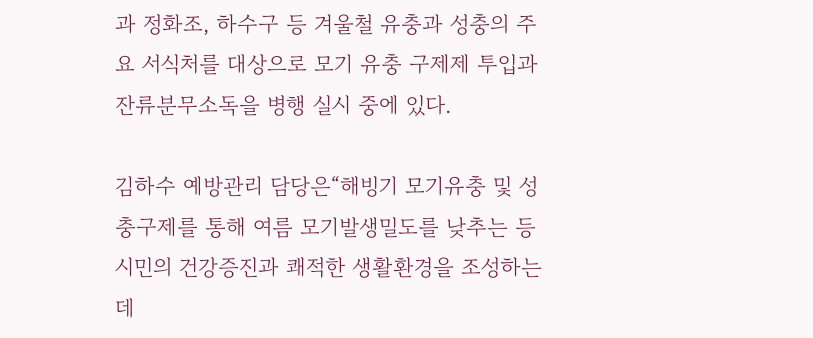과 정화조, 하수구 등 겨울철 유충과 성충의 주요 서식처를 대상으로 모기 유충 구제제 투입과 잔류분무소독을 병행 실시 중에 있다.

김하수 예방관리 담당은“해빙기 모기유충 및 성충구제를 통해 여름 모기발생밀도를 낮추는 등 시민의 건강증진과 쾌적한 생활환경을 조성하는데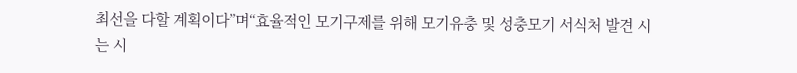최선을 다할 계획이다”며“효율적인 모기구제를 위해 모기유충 및 성충모기 서식처 발견 시는 시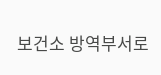보건소 방역부서로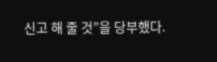신고 해 줄 것”을 당부했다.